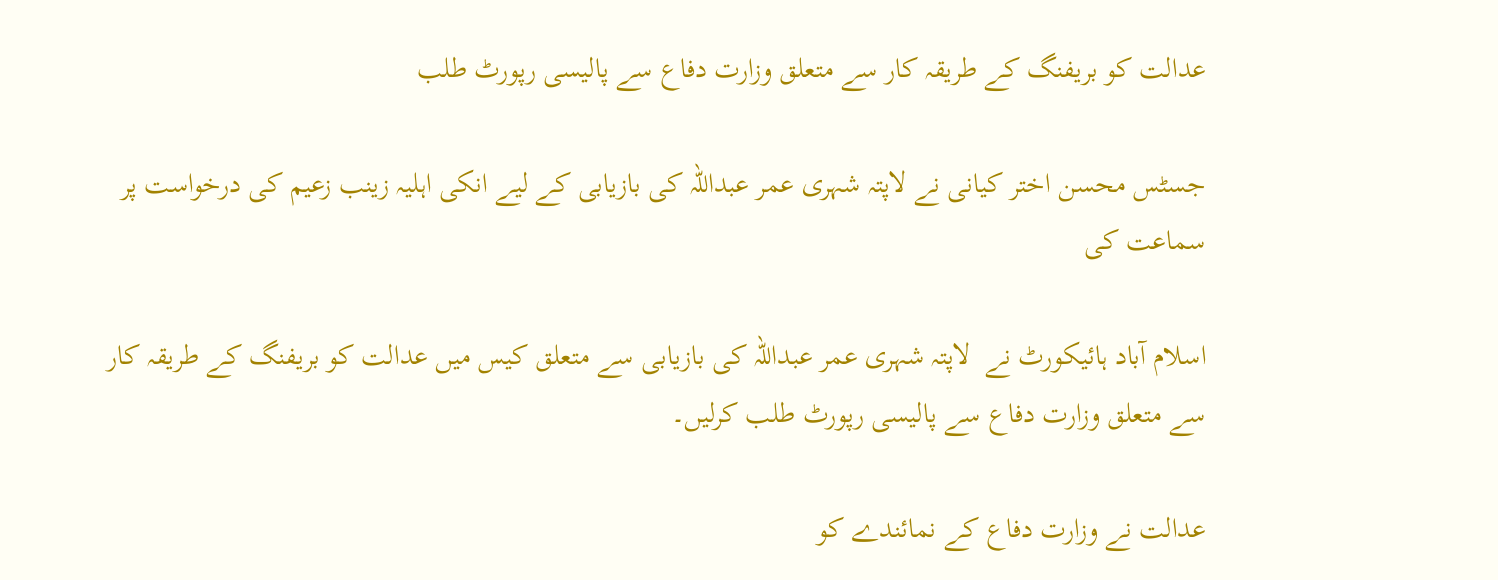عدالت کو بریفنگ کے طریقہ کار سے متعلق وزارت دفاع سے پالیسی رپورٹ طلب

جسٹس محسن اختر کیانی نے لاپتہ شہری عمر عبداللہ کی بازیابی کے لیے انکی اہلیہ زینب زعیم کی درخواست پر سماعت کی

اسلام آباد ہائیکورٹ نے  لاپتہ شہری عمر عبداللہ کی بازیابی سے متعلق کیس میں عدالت کو بریفنگ کے طریقہ کار سے متعلق وزارت دفاع سے پالیسی رپورٹ طلب کرلیں۔

عدالت نے وزارت دفاع کے نمائندے کو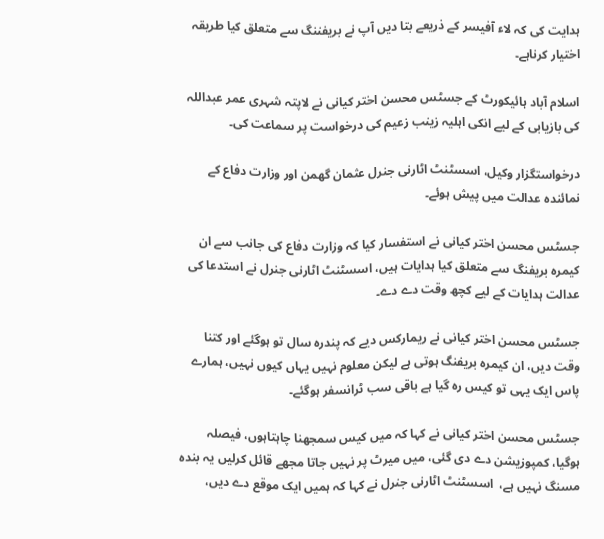ہدایت کی کہ لاء آفیسر کے ذریعے بتا دیں آپ نے بریفننگ سے متعلق کیا طریقہ اختیار کرناہے۔

اسلام آباد ہائیکورٹ کے جسٹس محسن اختر کیانی نے لاپتہ شہری عمر عبداللہ کی بازیابی کے لیے انکی اہلیہ زینب زعیم کی درخواست پر سماعت کی۔

درخواستگزار وکیل، اسسٹنٹ اٹارنی جنرل عثمان گھمن اور وزارت دفاع کے نمائندہ عدالت میں پیش ہوئے۔

جسٹس محسن اختر کیانی نے استفسار کیا کہ وزارت دفاع کی جانب سے ان کیمرہ بریفنگ سے متعلق کیا ہدایات ہیں، اسسٹنٹ اٹارنی جنرل نے استدعا کی عدالت ہدایات کے لیے کچھ وقت دے دے۔

جسٹس محسن اختر کیانی نے ریمارکس دیے کہ پندرہ سال تو ہوگئے اور کتنا وقت دیں، ان کیمرہ بریفنگ ہوتی ہے لیکن معلوم نہیں یہاں کیوں نہیں، ہمارے پاس ایک یہی تو کیس رہ گیا ہے باقی سب ٹرانسفر ہوگئے۔

جسٹس محسن اختر کیانی نے کہا کہ میں کیس سمجھنا چاہتاہوں، فیصلہ ہوگیا، کمپوزیشن دے دی گئی، میں میرٹ پر نہیں جاتا مجھے قائل کرلیں یہ بندہ مسنگ نہیں ہے،  اسسٹنٹ اٹارنی جنرل نے کہا کہ ہمیں ایک موقع دے دیں،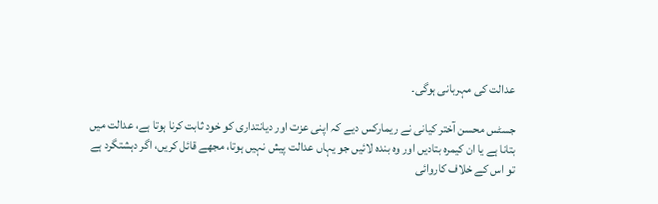عدالت کی مہربانی ہوگی۔

جسٹس محسن آختر کیانی نے ریمارکس دیے کہ اپنی عزت اور دیانتداری کو خود ثابت کرنا ہوتا ہے، عدالت میں بتانا ہے یا ان کیمرہ بتادیں اور وہ بندہ لائیں جو یہاں عدالت پیش نہیں ہوتا، مجھے قائل کریں، اگر دہشتگرد ہے تو اس کے خلاف کاروائی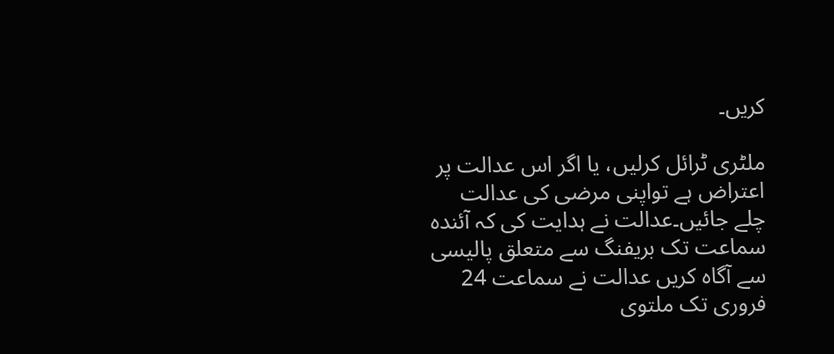کریں۔

ملٹری ٹرائل کرلیں، یا اگر اس عدالت پر اعتراض ہے تواپنی مرضی کی عدالت چلے جائیں۔عدالت نے ہدایت کی کہ آئندہ سماعت تک بریفنگ سے متعلق پالیسی سے آگاہ کریں عدالت نے سماعت 24 فروری تک ملتوی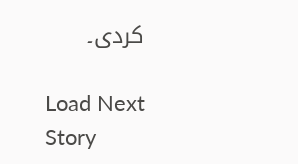کردی۔

Load Next Story